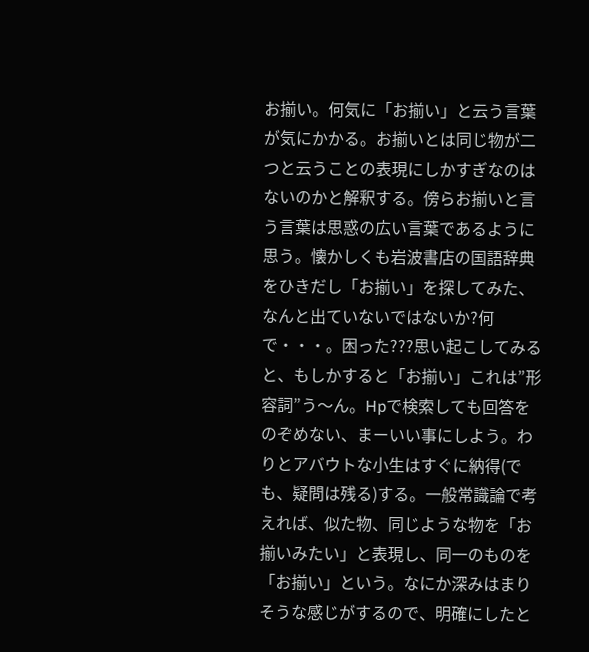お揃い。何気に「お揃い」と云う言葉が気にかかる。お揃いとは同じ物が二つと云うことの表現にしかすぎなのはないのかと解釈する。傍らお揃いと言う言葉は思惑の広い言葉であるように思う。懐かしくも岩波書店の国語辞典をひきだし「お揃い」を探してみた、なんと出ていないではないか?何で・・・。困った???思い起こしてみると、もしかすると「お揃い」これは”形容詞”う〜ん。Hpで検索しても回答をのぞめない、まーいい事にしよう。わりとアバウトな小生はすぐに納得(でも、疑問は残る)する。一般常識論で考えれば、似た物、同じような物を「お揃いみたい」と表現し、同一のものを「お揃い」という。なにか深みはまりそうな感じがするので、明確にしたと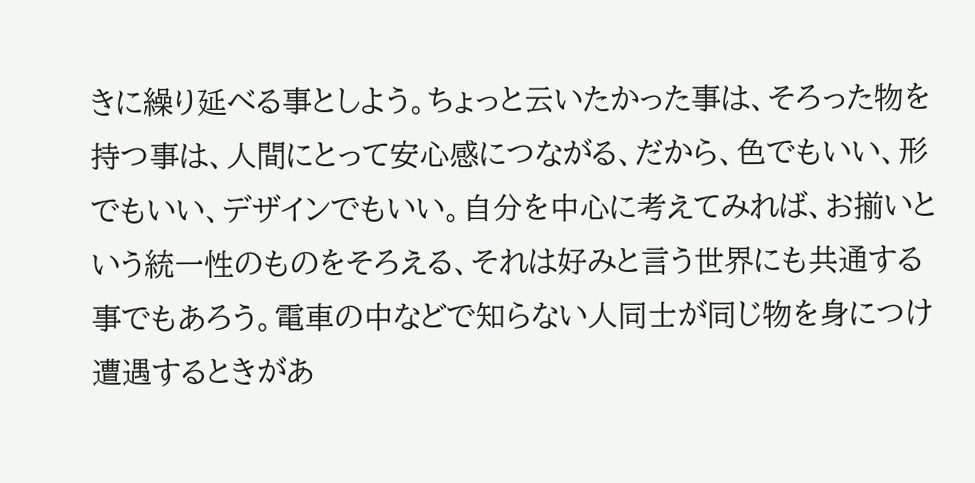きに繰り延べる事としよう。ちょっと云いたかった事は、そろった物を持つ事は、人間にとって安心感につながる、だから、色でもいい、形でもいい、デザインでもいい。自分を中心に考えてみれば、お揃いという統一性のものをそろえる、それは好みと言う世界にも共通する事でもあろう。電車の中などで知らない人同士が同じ物を身につけ遭遇するときがあ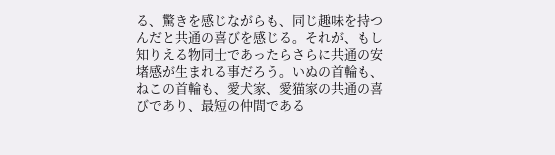る、驚きを感じながらも、同じ趣味を持つんだと共通の喜びを感じる。それが、もし知りえる物同士であったらさらに共通の安堵感が生まれる事だろう。いぬの首輪も、ねこの首輪も、愛犬家、愛猫家の共通の喜びであり、最短の仲間である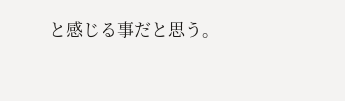と感じる事だと思う。